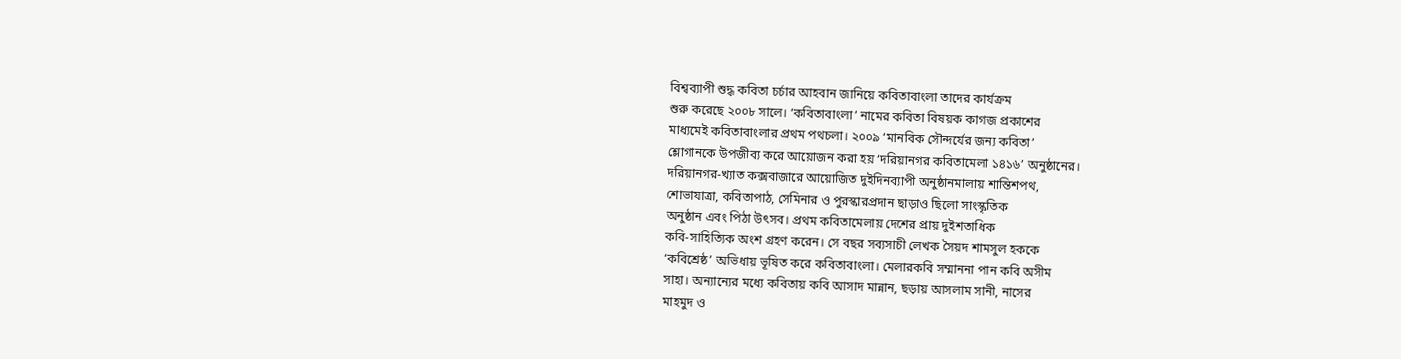বিশ্বব্যাপী শুদ্ধ কবিতা চর্চার আহবান জানিয়ে কবিতাবাংলা তাদের কার্যক্রম
শুরু করেছে ২০০৮ সালে। ‘কবিতাবাংলা’ নামের কবিতা বিষয়ক কাগজ প্রকাশের
মাধ্যমেই কবিতাবাংলার প্রথম পথচলা। ২০০৯ ‘মানবিক সৌন্দর্যের জন্য কবিতা’
শ্লোগানকে উপজীব্য করে আয়োজন করা হয় ‘দরিয়ানগর কবিতামেলা ১৪১৬’ অনুষ্ঠানের।
দরিয়ানগর-খ্যাত কক্সবাজারে আয়োজিত দুইদিনব্যাপী অনুষ্ঠানমালায় শান্তিশপথ,
শোভাযাত্রা, কবিতাপাঠ, সেমিনার ও পুরস্কারপ্রদান ছাড়াও ছিলো সাংস্কৃতিক
অনুষ্ঠান এবং পিঠা উৎসব। প্রথম কবিতামেলায় দেশের প্রায় দুইশতাধিক
কবি-সাহিত্যিক অংশ গ্রহণ করেন। সে বছর সব্যসাচী লেখক সৈয়দ শামসুল হককে
‘কবিশ্রেষ্ঠ’ অভিধায় ভূষিত করে কবিতাবাংলা। মেলারকবি সম্মাননা পান কবি অসীম
সাহা। অন্যান্যের মধ্যে কবিতায় কবি আসাদ মান্নান, ছড়ায় আসলাম সানী, নাসের
মাহমুদ ও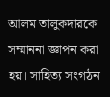আলম তালুকদারকে সম্মাননা জ্ঞাপন করা হয়। সাহিত্য সংগঠন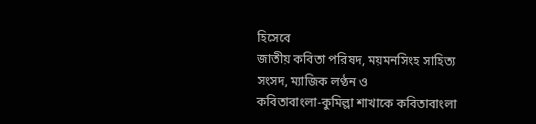হিসেবে
জাতীয় কবিতা পরিষদ, ময়মনসিংহ সাহিত্য সংসদ, ম্যাজিক লণ্ঠন ও
কবিতাবাংলা-কুমিল্লা শাখাকে কবিতাবাংলা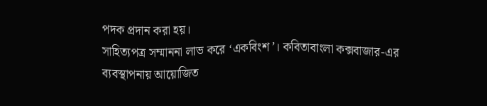পদক প্রদান করা হয়।
সাহিত্যপত্র সম্মাননা লাভ করে ‘একবিংশ’। কবিতাবাংলা কক্সবাজার-এর
ব্যবস্থাপনায় আয়োজিত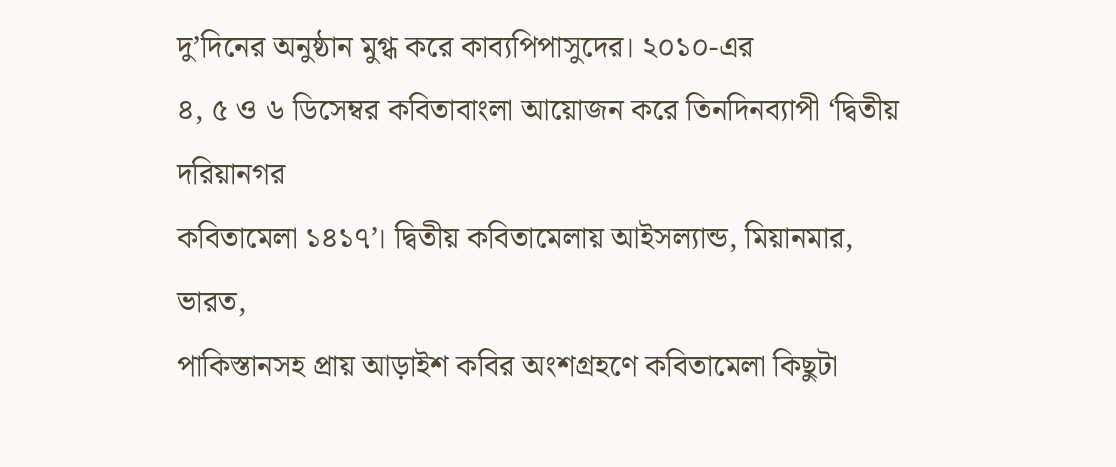দু’দিনের অনুষ্ঠান মুগ্ধ করে কাব্যপিপাসুদের। ২০১০-এর
৪, ৫ ও ৬ ডিসেম্বর কবিতাবাংলা আয়োজন করে তিনদিনব্যাপী ‘দ্বিতীয় দরিয়ানগর
কবিতামেলা ১৪১৭’। দ্বিতীয় কবিতামেলায় আইসল্যান্ড, মিয়ানমার, ভারত,
পাকিস্তানসহ প্রায় আড়াইশ কবির অংশগ্রহণে কবিতামেলা কিছুটা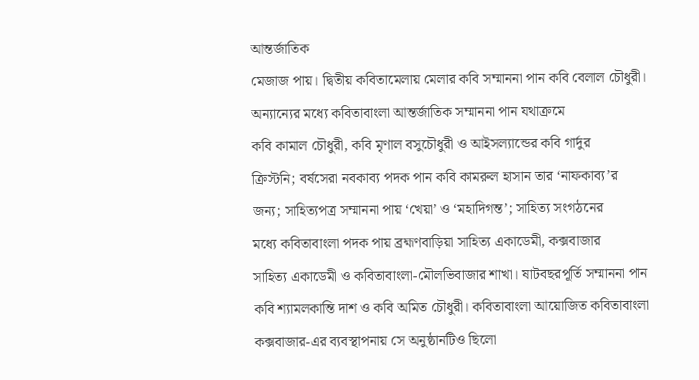আন্তর্জাতিক
মেজাজ পায়। দ্বিতীয় কবিতামেলায় মেলার কবি সম্মাননা পান কবি বেলাল চৌধুরী।
অন্যান্যের মধ্যে কবিতাবাংলা আন্তর্জাতিক সম্মাননা পান যথাক্রমে
কবি কামাল চৌধুরী, কবি মৃণাল বসুচৌধুরী ও আইসল্যান্ডের কবি গার্দুর
ক্রিস্টনি; বর্ষসেরা নবকাব্য পদক পান কবি কামরুল হাসান তার ‘নাফকাব্য’র
জন্য; সাহিত্যপত্র সম্মাননা পায় ‘খেয়া’ ও ‘মহাদিগন্ত’; সাহিত্য সংগঠনের
মধ্যে কবিতাবাংলা পদক পায় ব্রহ্মণবাড়িয়া সাহিত্য একাডেমী, কক্সবাজার
সাহিত্য একাডেমী ও কবিতাবাংলা-মৌলভিবাজার শাখা। ষাটবছরপূর্তি সম্মাননা পান
কবি শ্যামলকান্তি দাশ ও কবি অমিত চৌধুরী। কবিতাবাংলা আয়োজিত কবিতাবাংলা
কক্সবাজার-এর ব্যবস্থাপনায় সে অনুষ্ঠানটিও ছিলো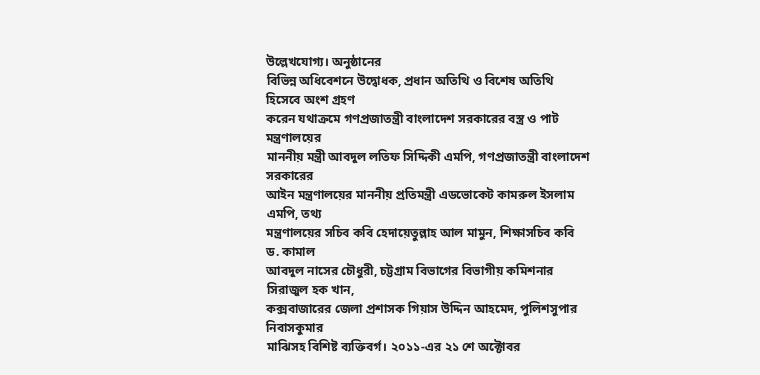উল্লেখযোগ্য। অনুষ্ঠানের
বিভিন্ন অধিবেশনে উদ্বোধক, প্রধান অতিথি ও বিশেষ অতিথি হিসেবে অংশ গ্রহণ
করেন যথাক্রমে গণপ্রজাতন্ত্রী বাংলাদেশ সরকারের বস্ত্র ও পাট মন্ত্রণালয়ের
মাননীয় মন্ত্রী আবদুল লতিফ সিদ্দিকী এমপি, গণপ্রজাতন্ত্রী বাংলাদেশ সরকারের
আইন মন্ত্রণালয়ের মাননীয় প্রতিমন্ত্রী এডভোকেট কামরুল ইসলাম এমপি, তথ্য
মন্ত্রণালয়ের সচিব কবি হেদায়েতুল্লাহ আল মামুন, শিক্ষাসচিব কবি ড. কামাল
আবদুল নাসের চৌধুরী, চট্টগ্রাম বিভাগের বিভাগীয় কমিশনার সিরাজুল হক খান,
কক্সবাজারের জেলা প্রশাসক গিয়াস উদ্দিন আহমেদ, পুলিশসুপার নিবাসকুমার
মাঝিসহ বিশিষ্ট ব্যক্তিবর্গ। ২০১১-এর ২১ শে অক্টোবর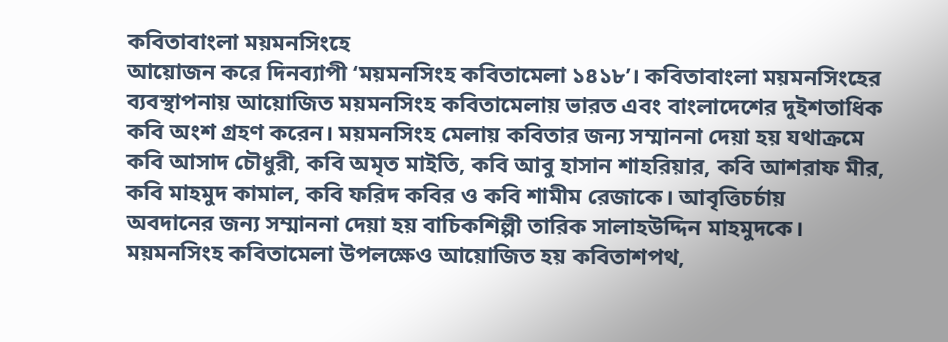কবিতাবাংলা ময়মনসিংহে
আয়োজন করে দিনব্যাপী ‘ময়মনসিংহ কবিতামেলা ১৪১৮’। কবিতাবাংলা ময়মনসিংহের
ব্যবস্থাপনায় আয়োজিত ময়মনসিংহ কবিতামেলায় ভারত এবং বাংলাদেশের দুইশতাধিক
কবি অংশ গ্রহণ করেন। ময়মনসিংহ মেলায় কবিতার জন্য সম্মাননা দেয়া হয় যথাক্রমে
কবি আসাদ চৌধুরী, কবি অমৃত মাইতি, কবি আবু হাসান শাহরিয়ার, কবি আশরাফ মীর,
কবি মাহমুদ কামাল, কবি ফরিদ কবির ও কবি শামীম রেজাকে। আবৃত্তিচর্চায়
অবদানের জন্য সম্মাননা দেয়া হয় বাচিকশিল্পী তারিক সালাহউদ্দিন মাহমুদকে।
ময়মনসিংহ কবিতামেলা উপলক্ষেও আয়োজিত হয় কবিতাশপথ,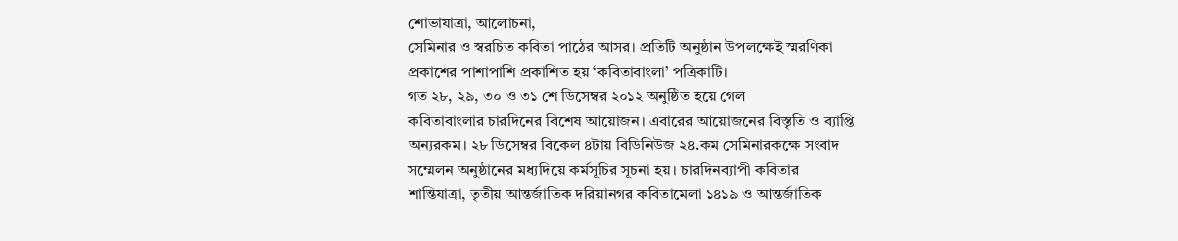শোভাযাত্রা, আলোচনা,
সেমিনার ও স্বরচিত কবিতা পাঠের আসর। প্রতিটি অনুষ্ঠান উপলক্ষেই স্মরণিকা
প্রকাশের পাশাপাশি প্রকাশিত হয় ‘কবিতাবাংলা’ পত্রিকাটি।
গত ২৮, ২৯, ৩০ ও ৩১ শে ডিসেম্বর ২০১২ অনুষ্ঠিত হয়ে গেল
কবিতাবাংলার চারদিনের বিশেষ আয়োজন। এবারের আয়োজনের বিস্তৃতি ও ব্যাপ্তি
অন্যরকম। ২৮ ডিসেম্বর বিকেল ৪টায় বিডিনিউজ ২৪.কম সেমিনারকক্ষে সংবাদ
সম্মেলন অনুষ্ঠানের মধ্যদিয়ে কর্মসূচির সূচনা হয়। চারদিনব্যাপী কবিতার
শান্তিযাত্রা, তৃতীয় আন্তর্জাতিক দরিয়ানগর কবিতামেলা ১৪১৯ ও আন্তর্জাতিক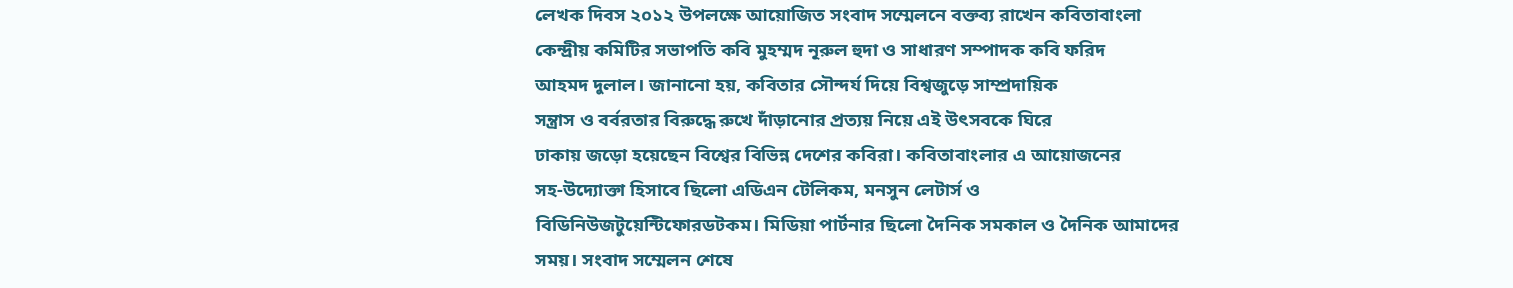লেখক দিবস ২০১২ উপলক্ষে আয়োজিত সংবাদ সম্মেলনে বক্তব্য রাখেন কবিতাবাংলা
কেন্দ্রীয় কমিটির সভাপতি কবি মুহম্মদ নূরুল হুদা ও সাধারণ সম্পাদক কবি ফরিদ
আহমদ দুলাল। জানানো হয়, কবিতার সৌন্দর্য দিয়ে বিশ্বজুড়ে সাম্প্রদায়িক
সন্ত্রাস ও বর্বরতার বিরুদ্ধে রুখে দাঁড়ানোর প্রত্যয় নিয়ে এই উৎসবকে ঘিরে
ঢাকায় জড়ো হয়েছেন বিশ্বের বিভিন্ন দেশের কবিরা। কবিতাবাংলার এ আয়োজনের
সহ-উদ্যোক্তা হিসাবে ছিলো এডিএন টেলিকম, মনসুন লেটার্স ও
বিডিনিউজটুয়েন্টিফোরডটকম। মিডিয়া পার্টনার ছিলো দৈনিক সমকাল ও দৈনিক আমাদের
সময়। সংবাদ সম্মেলন শেষে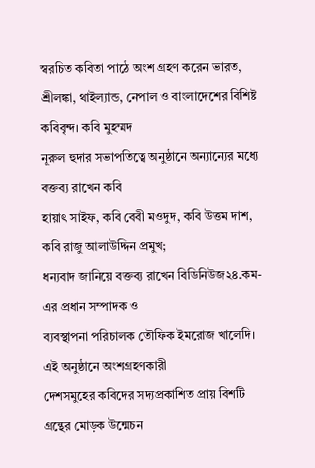স্বরচিত কবিতা পাঠে অংশ গ্রহণ করেন ভারত,
শ্রীলঙ্কা, থাইল্যান্ড, নেপাল ও বাংলাদেশের বিশিষ্ট কবিবৃন্দ। কবি মুহম্মদ
নূরুল হুদার সভাপতিত্বে অনুষ্ঠানে অন্যান্যের মধ্যে বক্তব্য রাখেন কবি
হায়াৎ সাইফ, কবি বেবী মওদুদ, কবি উত্তম দাশ, কবি রাজু আলাউদ্দিন প্রমুখ;
ধন্যবাদ জানিয়ে বক্তব্য রাখেন বিডিনিউজ২৪.কম-এর প্রধান সম্পাদক ও
ব্যবস্থাপনা পরিচালক তৌফিক ইমরোজ খালেদি। এই অনুষ্ঠানে অংশগ্রহণকারী
দেশসমুহের কবিদের সদ্যপ্রকাশিত প্রায় বিশটি গ্রন্থের মোড়ক উন্মেচন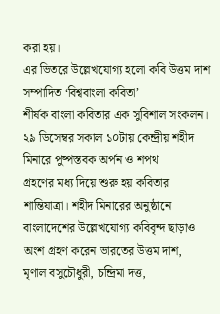করা হয়।
এর ভিতরে উল্লেখযোগ্য হলো কবি উত্তম দাশ সম্পাদিত ‘বিশ্ববাংলা কবিতা’
শীর্ষক বাংলা কবিতার এক সুবিশাল সংকলন।
২৯ ডিসেম্বর সকাল ১০টায় কেন্দ্রীয় শহীদ মিনারে পুষ্পস্তবক অর্পন ও শপথ
গ্রহণের মধ্য দিয়ে শুরু হয় কবিতার শান্তিযাত্রা। শহীদ মিনারের অনুষ্ঠানে
বাংলাদেশের উল্লেখযোগ্য কবিবৃন্দ ছাড়াও অংশ গ্রহণ করেন ভারতের উত্তম দাশ,
মৃণাল বসুচৌধুরী, চন্দ্রিমা দত্ত,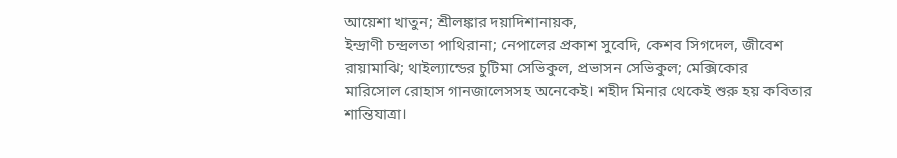আয়েশা খাতুন; শ্রীলঙ্কার দয়াদিশানায়ক,
ইন্দ্রাণী চন্দ্রলতা পাথিরানা; নেপালের প্রকাশ সুবেদি, কেশব সিগদেল, জীবেশ
রায়ামাঝি; থাইল্যান্ডের চুটিমা সেভিকুল, প্রভাসন সেভিকুল; মেক্সিকোর
মারিসোল রোহাস গানজালেসসহ অনেকেই। শহীদ মিনার থেকেই শুরু হয় কবিতার
শান্তিযাত্রা।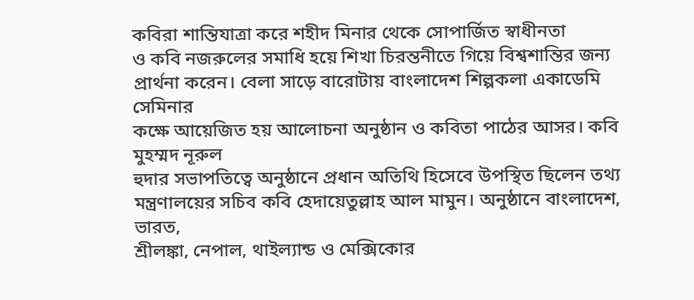কবিরা শান্তিযাত্রা করে শহীদ মিনার থেকে সোপার্জিত স্বাধীনতা
ও কবি নজরুলের সমাধি হয়ে শিখা চিরন্তনীতে গিয়ে বিশ্বশান্তির জন্য
প্রার্থনা করেন। বেলা সাড়ে বারোটায় বাংলাদেশ শিল্পকলা একাডেমি সেমিনার
কক্ষে আয়েজিত হয় আলোচনা অনুষ্ঠান ও কবিতা পাঠের আসর। কবি মুহম্মদ নূরুল
হুদার সভাপতিত্বে অনুষ্ঠানে প্রধান অতিথি হিসেবে উপস্থিত ছিলেন তথ্য
মন্ত্রণালয়ের সচিব কবি হেদায়েতুল্লাহ আল মামুন। অনুষ্ঠানে বাংলাদেশ, ভারত,
শ্রীলঙ্কা, নেপাল, থাইল্যান্ড ও মেক্সিকোর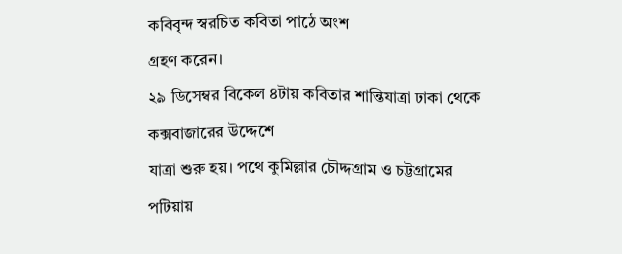কবিবৃন্দ স্বরচিত কবিতা পাঠে অংশ
গ্রহণ করেন।
২৯ ডিসেম্বর বিকেল ৪টায় কবিতার শান্তিযাত্রা ঢাকা থেকে কক্সবাজারের উদ্দেশে
যাত্রা শুরু হয়। পথে কুমিল্লার চৌদ্দগ্রাম ও চট্টগ্রামের পটিয়ায়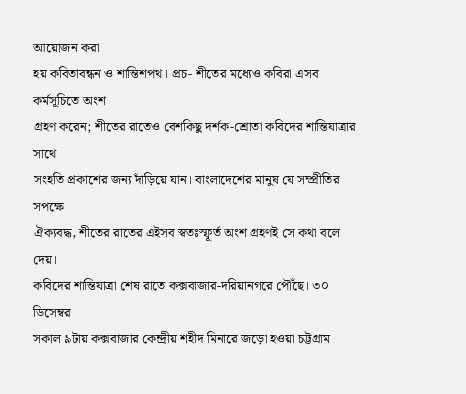আয়োজন করা
হয় কবিতাবন্ধন ও শান্তিশপথ। প্রচ- শীতের মধ্যেও কবিরা এসব কর্মসূচিতে অংশ
গ্রহণ করেন; শীতের রাতেও বেশকিছু দর্শক-শ্রোতা কবিদের শান্তিযাত্রার সাথে
সংহতি প্রকাশের জন্য দাঁড়িয়ে যান। বাংলাদেশের মানুষ যে সম্প্রীতির সপক্ষে
ঐক্যবদ্ধ, শীতের রাতের এইসব স্বতঃস্ফূর্ত অংশ গ্রহণই সে কথা বলে দেয়।
কবিদের শান্তিযাত্রা শেষ রাতে কক্সবাজার-দরিয়ানগরে পৌঁছে। ৩০ ডিসেম্বর
সকাল ৯টায় কক্সবাজার কেন্দ্রীয় শহীদ মিনারে জড়ো হওয়া চট্টগ্রাম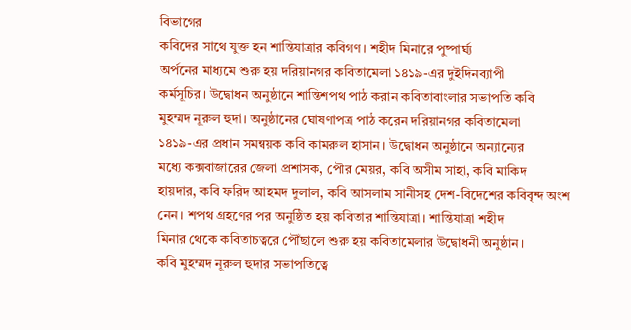বিভাগের
কবিদের সাথে যুক্ত হন শান্তিযাত্রার কবিগণ। শহীদ মিনারে পুষ্পার্ঘ্য
অর্পনের মাধ্যমে শুরু হয় দরিয়ানগর কবিতামেলা ১৪১৯-এর দুইদিনব্যাপী
কর্মসূচির। উদ্বোধন অনুষ্ঠানে শান্তিশপথ পাঠ করান কবিতাবাংলার সভাপতি কবি
মুহম্মদ নূরুল হুদা। অনুষ্ঠানের ঘোষণাপত্র পাঠ করেন দরিয়ানগর কবিতামেলা
১৪১৯-এর প্রধান সমন্বয়ক কবি কামরুল হাসান। উদ্বোধন অনুষ্ঠানে অন্যান্যের
মধ্যে কক্সবাজারের জেলা প্রশাসক, পৌর মেয়র, কবি অসীম সাহা, কবি মাকিদ
হায়দার, কবি ফরিদ আহমদ দুলাল, কবি আসলাম সানীসহ দেশ-বিদেশের কবিবৃন্দ অংশ
নেন। শপথ গ্রহণের পর অনুষ্ঠিত হয় কবিতার শান্তিযাত্রা। শান্তিযাত্রা শহীদ
মিনার থেকে কবিতাচত্বরে পৌঁছালে শুরু হয় কবিতামেলার উদ্বোধনী অনুষ্ঠান।
কবি মুহম্মদ নূরুল হুদার সভাপতিত্বে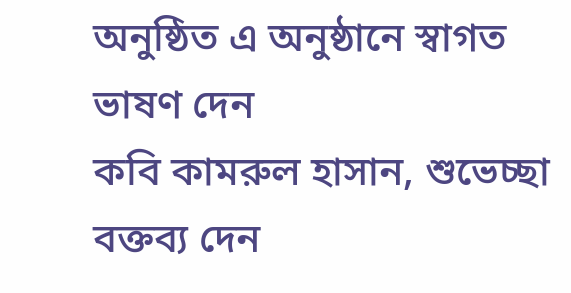অনুষ্ঠিত এ অনুষ্ঠানে স্বাগত ভাষণ দেন
কবি কামরুল হাসান, শুভেচ্ছা বক্তব্য দেন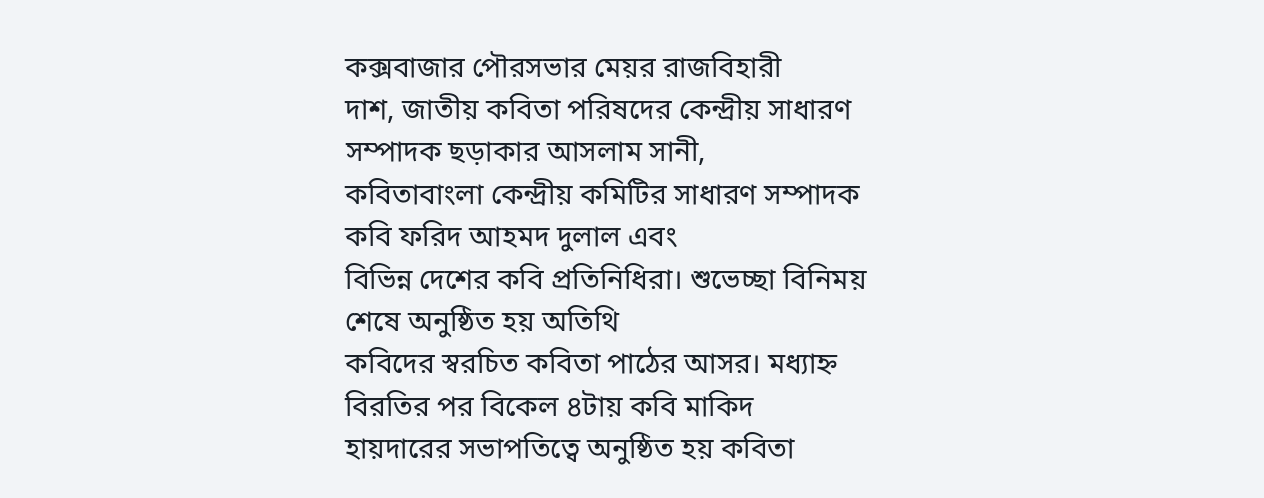কক্সবাজার পৌরসভার মেয়র রাজবিহারী
দাশ, জাতীয় কবিতা পরিষদের কেন্দ্রীয় সাধারণ সম্পাদক ছড়াকার আসলাম সানী,
কবিতাবাংলা কেন্দ্রীয় কমিটির সাধারণ সম্পাদক কবি ফরিদ আহমদ দুলাল এবং
বিভিন্ন দেশের কবি প্রতিনিধিরা। শুভেচ্ছা বিনিময় শেষে অনুষ্ঠিত হয় অতিথি
কবিদের স্বরচিত কবিতা পাঠের আসর। মধ্যাহ্ন বিরতির পর বিকেল ৪টায় কবি মাকিদ
হায়দারের সভাপতিত্বে অনুষ্ঠিত হয় কবিতা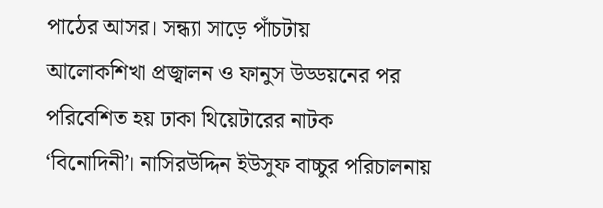পাঠের আসর। সন্ধ্যা সাড়ে পাঁচটায়
আলোকশিখা প্রজ্বালন ও ফানুস উড্ডয়নের পর পরিবেশিত হয় ঢাকা থিয়েটারের নাটক
‘বিনোদিনী’। নাসিরউদ্দিন ইউসুফ বাচ্চুর পরিচালনায়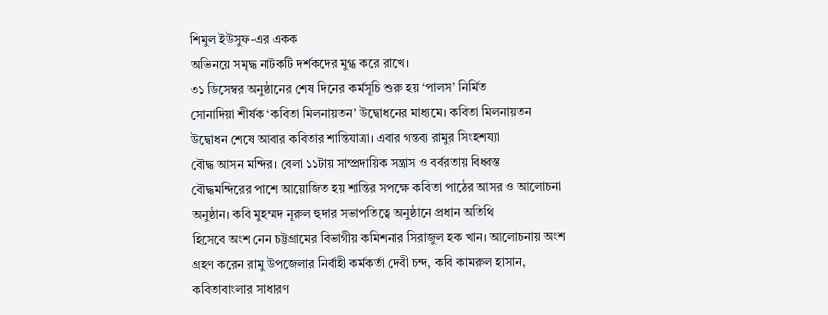শিমুল ইউসুফ-এর একক
অভিনয়ে সমৃদ্ধ নাটকটি দর্শকদের মুগ্ধ করে রাখে।
৩১ ডিসেম্বর অনুষ্ঠানের শেষ দিনের কর্মসূচি শুরু হয় ‘পালস’ নির্মিত
সোনাদিয়া শীর্ষক ‘কবিতা মিলনায়তন’ উদ্বোধনের মাধ্যমে। কবিতা মিলনায়তন
উদ্বোধন শেষে আবার কবিতার শান্তিযাত্রা। এবার গন্তব্য রামুর সিংহশয্যা
বৌদ্ধ আসন মন্দির। বেলা ১১টায় সাম্প্রদায়িক সন্ত্রাস ও বর্বরতায় বিধ্বস্ত
বৌদ্ধমন্দিরের পাশে আয়োজিত হয় শান্তির সপক্ষে কবিতা পাঠের আসর ও আলোচনা
অনুষ্ঠান। কবি মুহম্মদ নূরুল হুদার সভাপতিত্বে অনুষ্ঠানে প্রধান অতিথি
হিসেবে অংশ নেন চট্টগ্রামের বিভাগীয় কমিশনার সিরাজুল হক খান। আলোচনায় অংশ
গ্রহণ করেন রামু উপজেলার নির্বাহী কর্মকর্তা দেবী চন্দ, কবি কামরুল হাসান,
কবিতাবাংলার সাধারণ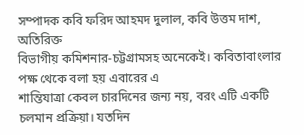সম্পাদক কবি ফরিদ আহমদ দুলাল, কবি উত্তম দাশ, অতিরিক্ত
বিভাগীয় কমিশনার-চট্টগ্রামসহ অনেকেই। কবিতাবাংলার পক্ষ থেকে বলা হয় এবারের এ
শান্তিযাত্রা কেবল চারদিনের জন্য নয়, বরং এটি একটি চলমান প্রক্রিয়া। যতদিন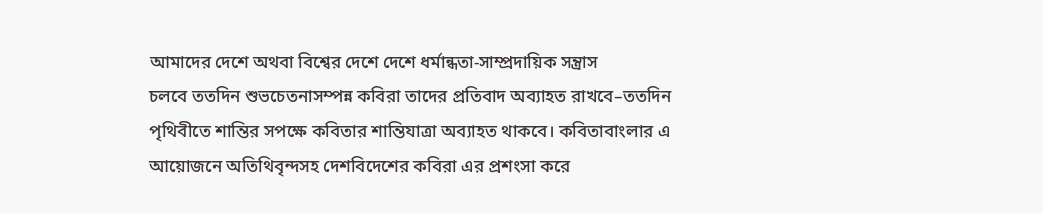আমাদের দেশে অথবা বিশ্বের দেশে দেশে ধর্মান্ধতা-সাম্প্রদায়িক সন্ত্রাস
চলবে ততদিন শুভচেতনাসম্পন্ন কবিরা তাদের প্রতিবাদ অব্যাহত রাখবে–ততদিন
পৃথিবীতে শান্তির সপক্ষে কবিতার শান্তিযাত্রা অব্যাহত থাকবে। কবিতাবাংলার এ
আয়োজনে অতিথিবৃন্দসহ দেশবিদেশের কবিরা এর প্রশংসা করে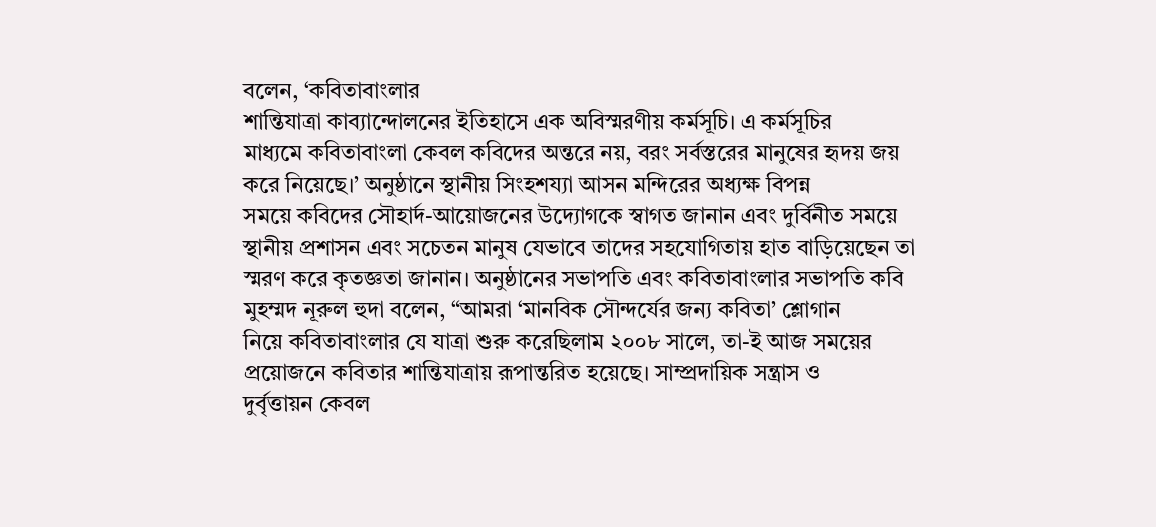বলেন, ‘কবিতাবাংলার
শান্তিযাত্রা কাব্যান্দোলনের ইতিহাসে এক অবিস্মরণীয় কর্মসূচি। এ কর্মসূচির
মাধ্যমে কবিতাবাংলা কেবল কবিদের অন্তরে নয়, বরং সর্বস্তরের মানুষের হৃদয় জয়
করে নিয়েছে।’ অনুষ্ঠানে স্থানীয় সিংহশয্যা আসন মন্দিরের অধ্যক্ষ বিপন্ন
সময়ে কবিদের সৌহার্দ-আয়োজনের উদ্যোগকে স্বাগত জানান এবং দুর্বিনীত সময়ে
স্থানীয় প্রশাসন এবং সচেতন মানুষ যেভাবে তাদের সহযোগিতায় হাত বাড়িয়েছেন তা
স্মরণ করে কৃতজ্ঞতা জানান। অনুষ্ঠানের সভাপতি এবং কবিতাবাংলার সভাপতি কবি
মুহম্মদ নূরুল হুদা বলেন, “আমরা ‘মানবিক সৌন্দর্যের জন্য কবিতা’ শ্লোগান
নিয়ে কবিতাবাংলার যে যাত্রা শুরু করেছিলাম ২০০৮ সালে, তা-ই আজ সময়ের
প্রয়োজনে কবিতার শান্তিযাত্রায় রূপান্তরিত হয়েছে। সাম্প্রদায়িক সন্ত্রাস ও
দুর্বৃত্তায়ন কেবল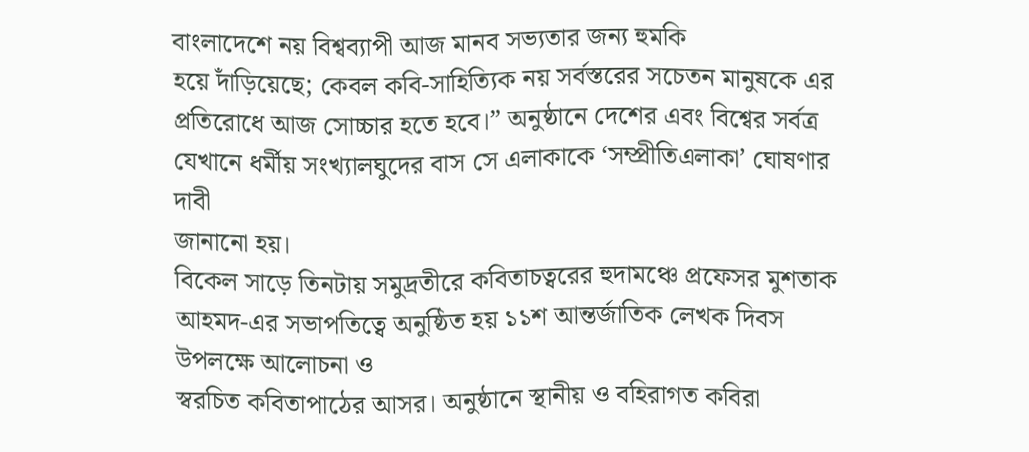বাংলাদেশে নয় বিশ্বব্যাপী আজ মানব সভ্যতার জন্য হুমকি
হয়ে দাঁড়িয়েছে; কেবল কবি-সাহিত্যিক নয় সর্বস্তরের সচেতন মানুষকে এর
প্রতিরোধে আজ সোচ্চার হতে হবে।” অনুষ্ঠানে দেশের এবং বিশ্বের সর্বত্র
যেখানে ধর্মীয় সংখ্যালঘুদের বাস সে এলাকাকে ‘সম্প্রীতিএলাকা’ ঘোষণার দাবী
জানানো হয়।
বিকেল সাড়ে তিনটায় সমুদ্রতীরে কবিতাচত্বরের হুদামঞ্চে প্রফেসর মুশতাক
আহমদ-এর সভাপতিত্বে অনুষ্ঠিত হয় ১১শ আন্তর্জাতিক লেখক দিবস উপলক্ষে আলোচনা ও
স্বরচিত কবিতাপাঠের আসর। অনুষ্ঠানে স্থানীয় ও বহিরাগত কবিরা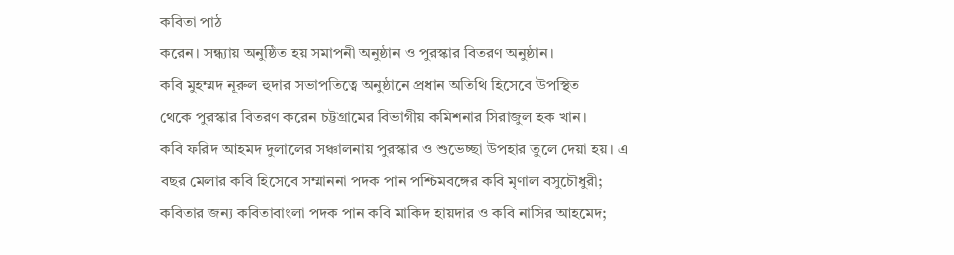কবিতা পাঠ
করেন। সন্ধ্যায় অনুষ্ঠিত হয় সমাপনী অনুষ্ঠান ও পুরস্কার বিতরণ অনুষ্ঠান।
কবি মুহম্মদ নূরুল হুদার সভাপতিত্বে অনুষ্ঠানে প্রধান অতিথি হিসেবে উপস্থিত
থেকে পুরস্কার বিতরণ করেন চট্টগ্রামের বিভাগীয় কমিশনার সিরাজুল হক খান।
কবি ফরিদ আহমদ দুলালের সঞ্চালনায় পুরস্কার ও শুভেচ্ছা উপহার তুলে দেয়া হয়। এ
বছর মেলার কবি হিসেবে সম্মাননা পদক পান পশ্চিমবঙ্গের কবি মৃণাল বসুচৌধুরী;
কবিতার জন্য কবিতাবাংলা পদক পান কবি মাকিদ হায়দার ও কবি নাসির আহমেদ;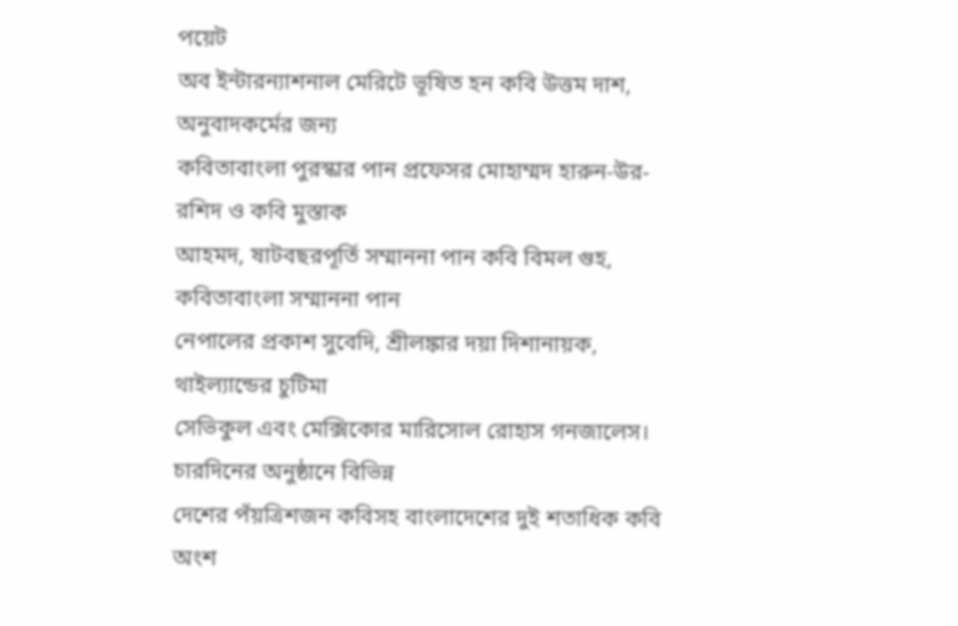পয়েট
অব ইন্টারন্যাশনাল মেরিটে ভূষিত হন কবি উত্তম দাশ, অনুবাদকর্মের জন্য
কবিতাবাংলা পুরস্কার পান প্রফেসর মোহাম্মদ হারুন-উর-রশিদ ও কবি মুস্তাক
আহমদ, ষাটবছরপূর্তি সম্মাননা পান কবি বিমল গুহ, কবিতাবাংলা সম্মাননা পান
নেপালের প্রকাশ সুবেদি, শ্রীলঙ্কার দয়া দিশানায়ক, থাইল্যান্ডের চুটিমা
সেভিকুল এবং মেক্সিকোর মারিসোল রোহাস গনজালেস। চারদিনের অনুষ্ঠানে বিভিন্ন
দেশের পঁয়ত্রিশজন কবিসহ বাংলাদেশের দুই শতাধিক কবি অংশ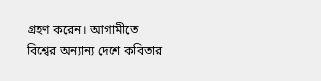গ্রহণ করেন। আগামীতে
বিশ্বের অন্যান্য দেশে কবিতার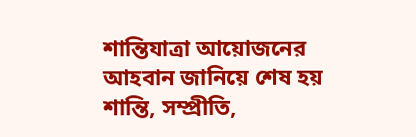শান্তিযাত্রা আয়োজনের আহবান জানিয়ে শেষ হয়
শান্তি, সম্প্রীতি,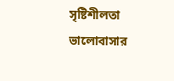সৃষ্টিশীলতা ভালোবাসার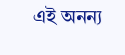এই অনন্য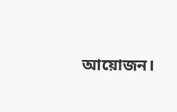আয়োজন।